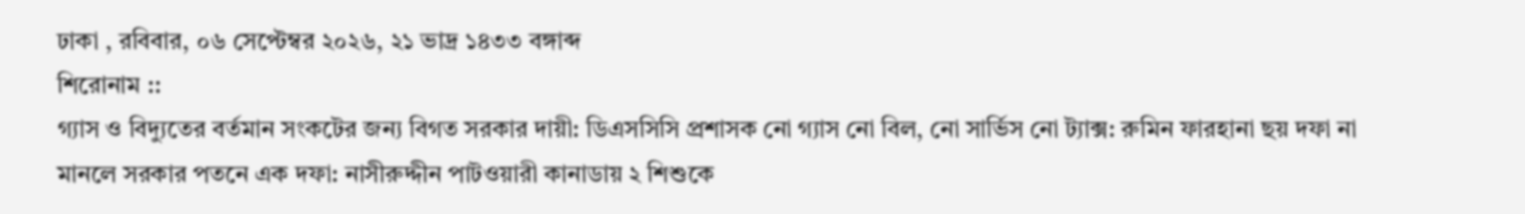ঢাকা , রবিবার, ০৬ সেপ্টেম্বর ২০২৬, ২১ ভাদ্র ১৪৩৩ বঙ্গাব্দ
শিরোনাম ::
গ্যাস ও বিদ্যুতের বর্তমান সংকটের জন্য বিগত সরকার দায়ী: ডিএসসিসি প্রশাসক নো গ্যাস নো বিল, নো সার্ভিস নো ট্যাক্স: রুমিন ফারহানা ছয় দফা না মানলে সরকার পতনে এক দফা: নাসীরুদ্দীন পাটওয়ারী কানাডায় ২ শিশুকে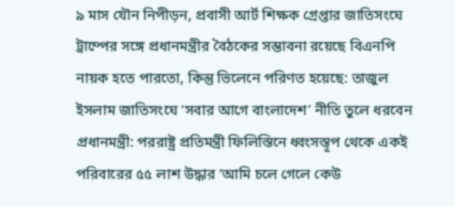৯ মাস যৌন নিপীড়ন, প্রবাসী আর্ট শিক্ষক গ্রেপ্তার জাতিসংঘে ট্রাম্পের সঙ্গে প্রধানমন্ত্রীর বৈঠকের সম্ভাবনা রয়েছে বিএনপি নায়ক হতে পারতো, কিন্তু ভিলেনে পরিণত হয়েছে: তাজুল ইসলাম জাতিসংঘে ‘সবার আগে বাংলাদেশ’ নীতি তুলে ধরবেন প্রধানমন্ত্রী: পররাষ্ট্র প্রতিমন্ত্রী ফিলিস্তিনে ধ্বংসস্তূপ থেকে একই পরিবারের ৫৫ লাশ উদ্ধার ‘আমি চলে গেলে কেউ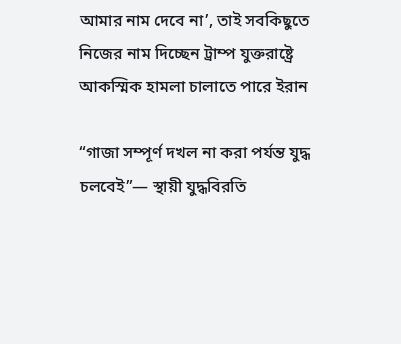আমার নাম দেবে না’, তাই সবকিছুতে নিজের নাম দিচ্ছেন ট্রাম্প যুক্তরাষ্ট্রে আকস্মিক হামলা চালাতে পারে ইরান

“গাজা সম্পূর্ণ দখল না করা পর্যন্ত যুদ্ধ চলবেই”— স্থায়ী যুদ্ধবিরতি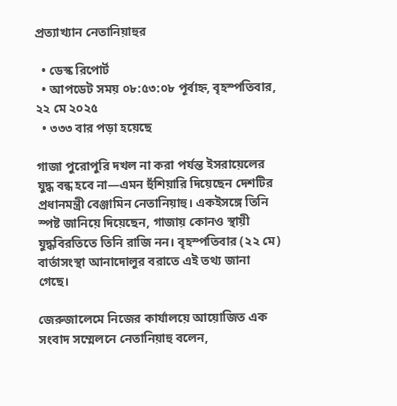প্রত্যাখ্যান নেতানিয়াহুর

  • ডেস্ক রিপোর্ট
  • আপডেট সময় ০৮:৫৩:০৮ পূর্বাহ্ন, বৃহস্পতিবার, ২২ মে ২০২৫
  • ৩৩৩ বার পড়া হয়েছে

গাজা পুরোপুরি দখল না করা পর্যন্ত ইসরায়েলের যুদ্ধ বন্ধ হবে না—এমন হুঁশিয়ারি দিয়েছেন দেশটির প্রধানমন্ত্রী বেঞ্জামিন নেতানিয়াহু। একইসঙ্গে তিনি স্পষ্ট জানিয়ে দিয়েছেন, গাজায় কোনও স্থায়ী যুদ্ধবিরতিতে তিনি রাজি নন। বৃহস্পতিবার (২২ মে) বার্তাসংস্থা আনাদোলুর বরাতে এই তথ্য জানা গেছে।

জেরুজালেমে নিজের কার্যালয়ে আয়োজিত এক সংবাদ সম্মেলনে নেতানিয়াহু বলেন,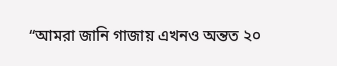“আমরা জানি গাজায় এখনও অন্তত ২০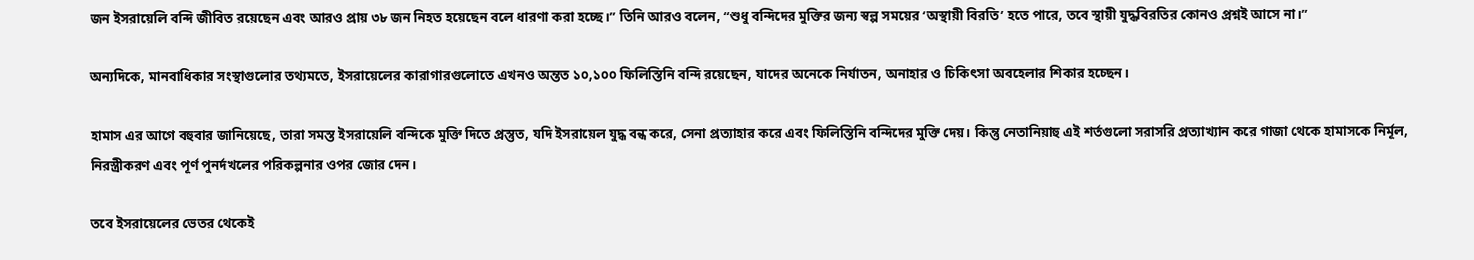জন ইসরায়েলি বন্দি জীবিত রয়েছেন এবং আরও প্রায় ৩৮ জন নিহত হয়েছেন বলে ধারণা করা হচ্ছে।” তিনি আরও বলেন, “শুধু বন্দিদের মুক্তির জন্য স্বল্প সময়ের ‘অস্থায়ী বিরতি’ হতে পারে, তবে স্থায়ী যুদ্ধবিরতির কোনও প্রশ্নই আসে না।”

অন্যদিকে, মানবাধিকার সংস্থাগুলোর তথ্যমতে, ইসরায়েলের কারাগারগুলোতে এখনও অন্তত ১০,১০০ ফিলিস্তিনি বন্দি রয়েছেন, যাদের অনেকে নির্যাতন, অনাহার ও চিকিৎসা অবহেলার শিকার হচ্ছেন।

হামাস এর আগে বহুবার জানিয়েছে, তারা সমস্ত ইসরায়েলি বন্দিকে মুক্তি দিতে প্রস্তুত, যদি ইসরায়েল যুদ্ধ বন্ধ করে, সেনা প্রত্যাহার করে এবং ফিলিস্তিনি বন্দিদের মুক্তি দেয়। কিন্তু নেতানিয়াহু এই শর্তগুলো সরাসরি প্রত্যাখ্যান করে গাজা থেকে হামাসকে নির্মূল, নিরস্ত্রীকরণ এবং পূর্ণ পুনর্দখলের পরিকল্পনার ওপর জোর দেন।

তবে ইসরায়েলের ভেতর থেকেই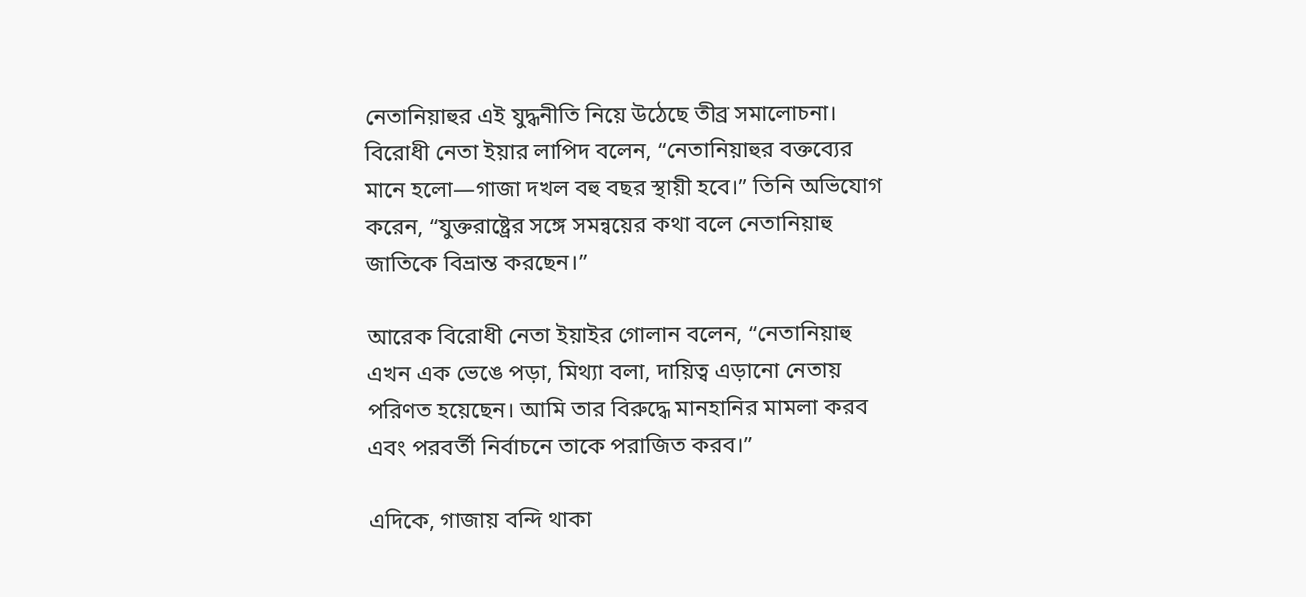নেতানিয়াহুর এই যুদ্ধনীতি নিয়ে উঠেছে তীব্র সমালোচনা। বিরোধী নেতা ইয়ার লাপিদ বলেন, “নেতানিয়াহুর বক্তব্যের মানে হলো—গাজা দখল বহু বছর স্থায়ী হবে।” তিনি অভিযোগ করেন, “যুক্তরাষ্ট্রের সঙ্গে সমন্বয়ের কথা বলে নেতানিয়াহু জাতিকে বিভ্রান্ত করছেন।”

আরেক বিরোধী নেতা ইয়াইর গোলান বলেন, “নেতানিয়াহু এখন এক ভেঙে পড়া, মিথ্যা বলা, দায়িত্ব এড়ানো নেতায় পরিণত হয়েছেন। আমি তার বিরুদ্ধে মানহানির মামলা করব এবং পরবর্তী নির্বাচনে তাকে পরাজিত করব।”

এদিকে, গাজায় বন্দি থাকা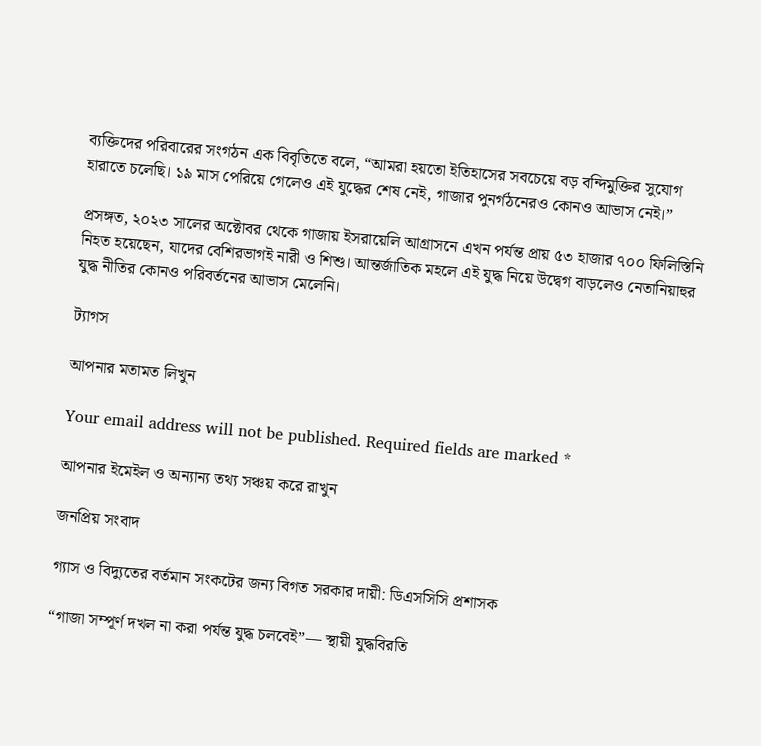ব্যক্তিদের পরিবারের সংগঠন এক বিবৃতিতে বলে, “আমরা হয়তো ইতিহাসের সবচেয়ে বড় বন্দিমুক্তির সুযোগ হারাতে চলেছি। ১৯ মাস পেরিয়ে গেলেও এই যুদ্ধের শেষ নেই, গাজার পুনর্গঠনেরও কোনও আভাস নেই।”

প্রসঙ্গত, ২০২৩ সালের অক্টোবর থেকে গাজায় ইসরায়েলি আগ্রাসনে এখন পর্যন্ত প্রায় ৫৩ হাজার ৭০০ ফিলিস্তিনি নিহত হয়েছেন, যাদের বেশিরভাগই নারী ও শিশু। আন্তর্জাতিক মহলে এই যুদ্ধ নিয়ে উদ্বেগ বাড়লেও নেতানিয়াহুর যুদ্ধ নীতির কোনও পরিবর্তনের আভাস মেলেনি।

ট্যাগস

আপনার মতামত লিখুন

Your email address will not be published. Required fields are marked *

আপনার ইমেইল ও অন্যান্য তথ্য সঞ্চয় করে রাখুন

জনপ্রিয় সংবাদ

গ্যাস ও বিদ্যুতের বর্তমান সংকটের জন্য বিগত সরকার দায়ী: ডিএসসিসি প্রশাসক

“গাজা সম্পূর্ণ দখল না করা পর্যন্ত যুদ্ধ চলবেই”— স্থায়ী যুদ্ধবিরতি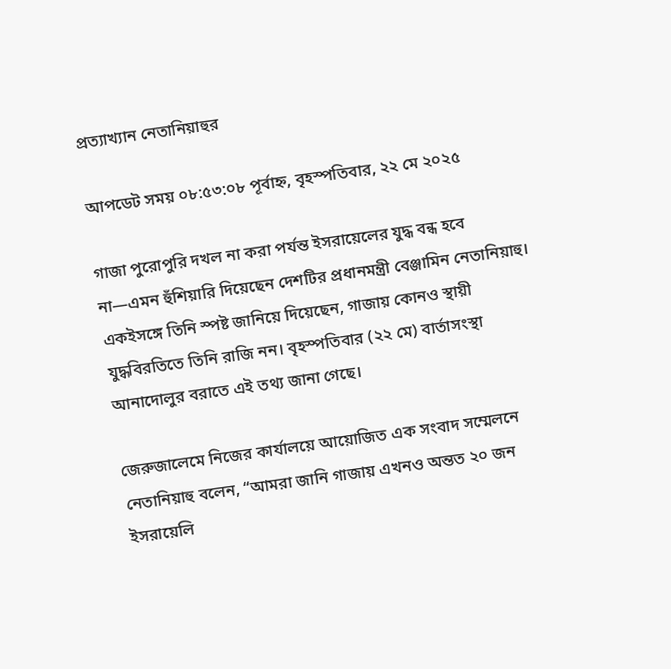প্রত্যাখ্যান নেতানিয়াহুর

আপডেট সময় ০৮:৫৩:০৮ পূর্বাহ্ন, বৃহস্পতিবার, ২২ মে ২০২৫

গাজা পুরোপুরি দখল না করা পর্যন্ত ইসরায়েলের যুদ্ধ বন্ধ হবে না—এমন হুঁশিয়ারি দিয়েছেন দেশটির প্রধানমন্ত্রী বেঞ্জামিন নেতানিয়াহু। একইসঙ্গে তিনি স্পষ্ট জানিয়ে দিয়েছেন, গাজায় কোনও স্থায়ী যুদ্ধবিরতিতে তিনি রাজি নন। বৃহস্পতিবার (২২ মে) বার্তাসংস্থা আনাদোলুর বরাতে এই তথ্য জানা গেছে।

জেরুজালেমে নিজের কার্যালয়ে আয়োজিত এক সংবাদ সম্মেলনে নেতানিয়াহু বলেন, “আমরা জানি গাজায় এখনও অন্তত ২০ জন ইসরায়েলি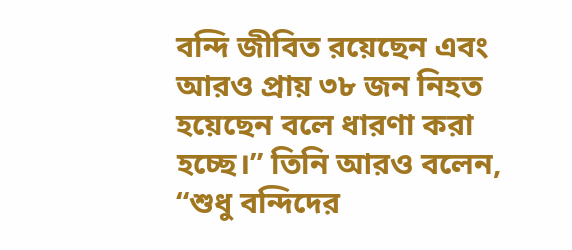বন্দি জীবিত রয়েছেন এবং আরও প্রায় ৩৮ জন নিহত হয়েছেন বলে ধারণা করা হচ্ছে।” তিনি আরও বলেন, “শুধু বন্দিদের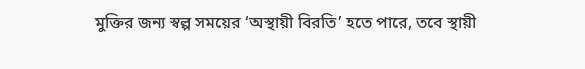মুক্তির জন্য স্বল্প সময়ের ‘অস্থায়ী বিরতি’ হতে পারে, তবে স্থায়ী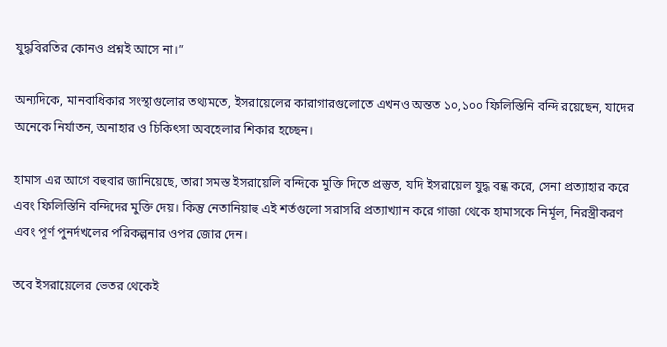যুদ্ধবিরতির কোনও প্রশ্নই আসে না।”

অন্যদিকে, মানবাধিকার সংস্থাগুলোর তথ্যমতে, ইসরায়েলের কারাগারগুলোতে এখনও অন্তত ১০,১০০ ফিলিস্তিনি বন্দি রয়েছেন, যাদের অনেকে নির্যাতন, অনাহার ও চিকিৎসা অবহেলার শিকার হচ্ছেন।

হামাস এর আগে বহুবার জানিয়েছে, তারা সমস্ত ইসরায়েলি বন্দিকে মুক্তি দিতে প্রস্তুত, যদি ইসরায়েল যুদ্ধ বন্ধ করে, সেনা প্রত্যাহার করে এবং ফিলিস্তিনি বন্দিদের মুক্তি দেয়। কিন্তু নেতানিয়াহু এই শর্তগুলো সরাসরি প্রত্যাখ্যান করে গাজা থেকে হামাসকে নির্মূল, নিরস্ত্রীকরণ এবং পূর্ণ পুনর্দখলের পরিকল্পনার ওপর জোর দেন।

তবে ইসরায়েলের ভেতর থেকেই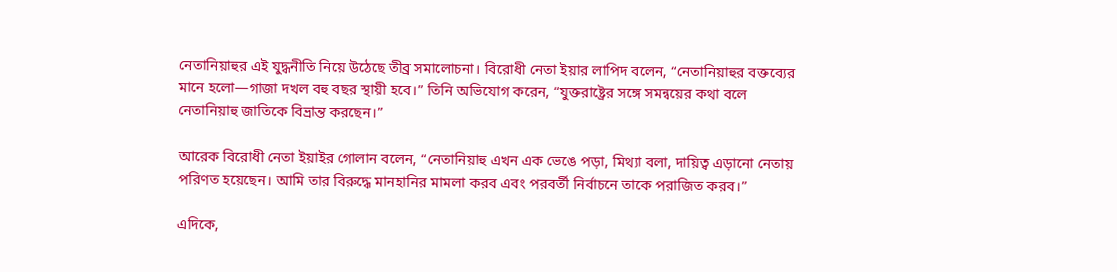নেতানিয়াহুর এই যুদ্ধনীতি নিয়ে উঠেছে তীব্র সমালোচনা। বিরোধী নেতা ইয়ার লাপিদ বলেন, “নেতানিয়াহুর বক্তব্যের মানে হলো—গাজা দখল বহু বছর স্থায়ী হবে।” তিনি অভিযোগ করেন, “যুক্তরাষ্ট্রের সঙ্গে সমন্বয়ের কথা বলে নেতানিয়াহু জাতিকে বিভ্রান্ত করছেন।”

আরেক বিরোধী নেতা ইয়াইর গোলান বলেন, “নেতানিয়াহু এখন এক ভেঙে পড়া, মিথ্যা বলা, দায়িত্ব এড়ানো নেতায় পরিণত হয়েছেন। আমি তার বিরুদ্ধে মানহানির মামলা করব এবং পরবর্তী নির্বাচনে তাকে পরাজিত করব।”

এদিকে,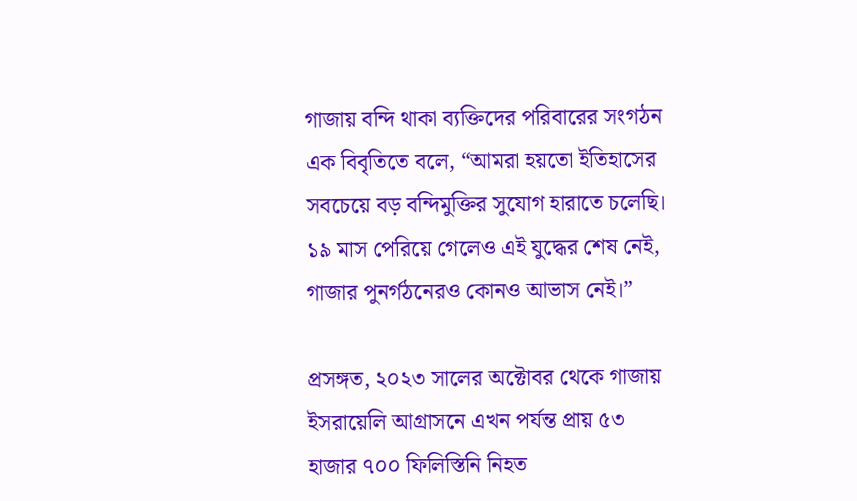গাজায় বন্দি থাকা ব্যক্তিদের পরিবারের সংগঠন এক বিবৃতিতে বলে, “আমরা হয়তো ইতিহাসের সবচেয়ে বড় বন্দিমুক্তির সুযোগ হারাতে চলেছি। ১৯ মাস পেরিয়ে গেলেও এই যুদ্ধের শেষ নেই, গাজার পুনর্গঠনেরও কোনও আভাস নেই।”

প্রসঙ্গত, ২০২৩ সালের অক্টোবর থেকে গাজায় ইসরায়েলি আগ্রাসনে এখন পর্যন্ত প্রায় ৫৩ হাজার ৭০০ ফিলিস্তিনি নিহত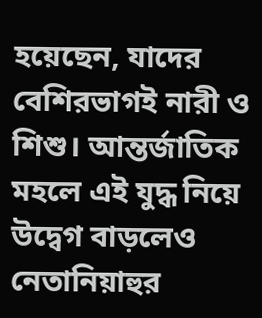হয়েছেন, যাদের বেশিরভাগই নারী ও শিশু। আন্তর্জাতিক মহলে এই যুদ্ধ নিয়ে উদ্বেগ বাড়লেও নেতানিয়াহুর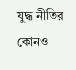যুদ্ধ নীতির কোনও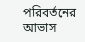পরিবর্তনের আভাস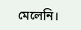মেলেনি।